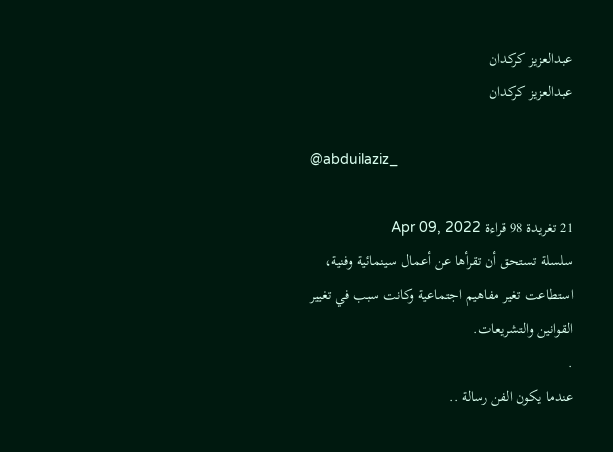عبدالعزيز كركدان
عبدالعزيز كركدان

@abduilaziz_

21 تغريدة 98 قراءة Apr 09, 2022
سلسلة تستحق أن تقرأها عن أعمال سينمائية وفنية، استطاعت تغير مفاهيم اجتماعية وكانت سبب في تغيير القوانين والتشريعات.
.
عندما يكون الفن رسالة ..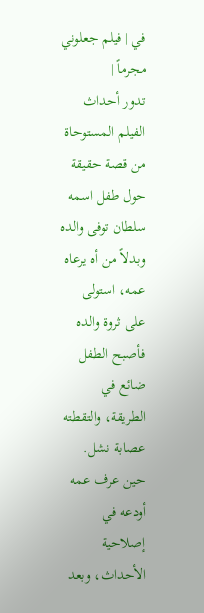في | فيلم جعلوني مجرماً |
تدور أحداث الفيلم المستوحاة من قصة حقيقة حول طفل اسمه سلطان توفى والده وبدلاً من أه يرعاه عمه، استولى على ثروة والده فأصبح الطفل ضائع في الطريقة، والتقطته عصابة نشل.
حين عرف عمه أودعه في إصلاحية الأحداث، وبعد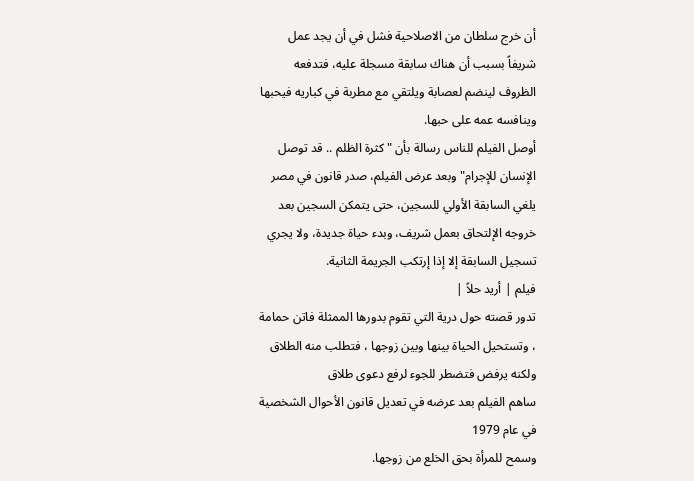أن خرج سلطان من الاصلاحية فشل في أن يجد عمل شريفاً بسبب أن هناك سابقة مسجلة عليه، فتدفعه الظروف لينضم لعصابة ويلتقي مع مطربة في كباريه فيحبها وينافسه عمه على حبها.
أوصل الفيلم للناس رسالة بأن "كثرة الظلم .. قد توصل الإنسان للإجرام" وبعد عرض الفيلم، صدر قانون في مصر يلغي السابقة الأولي للسجين، حتى يتمكن السجين بعد خروجه الإلتحاق بعمل شريف، وبدء حياة جديدة، ولا يجري تسجيل السابقة إلا إذا إرتكب الجريمة الثانية.
فيلم | أريد حلاً |
تدور قصته حول درية التي تقوم بدورها الممثلة فاتن حمامة ، وتستحيل الحياة بينها وبين زوجها ، فتطلب منه الطلاق ولكنه يرفض فتضطر للجوء لرفع دعوى طلاق
ساهم الفيلم بعد عرضه في تعديل قانون الأحوال الشخصية في عام 1979
وسمح للمرأة بحق الخلع من زوجها.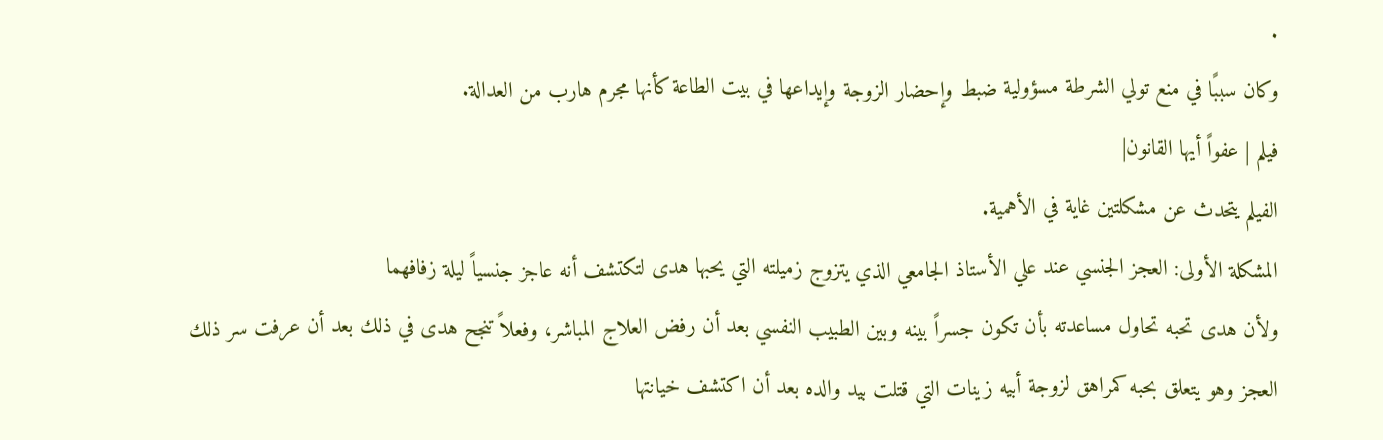.
وكان سببًا في منع تولي الشرطة مسؤولية ضبط وإحضار الزوجة وإيداعها في بيت الطاعة كأنها مجرم هارب من العدالة.
فيلم | عفواً أيها القانون|
الفيلم يتحدث عن مشكلتين غاية في الأهمية.
المشكلة الأولى: العجز الجنسي عند علي الأستاذ الجامعي الذي يتزوج زميلته التي يحبها هدى لتكتشف أنه عاجز جنسياً ليلة زفافهما
ولأن هدى تحبه تحاول مساعدته بأن تكون جسراً بينه وبين الطبيب النفسي بعد أن رفض العلاج المباشر، وفعلاً تنجح هدى في ذلك بعد أن عرفت سر ذلك العجز وهو يتعلق بحبه كمراهق لزوجة أبيه زينات التي قتلت بيد والده بعد أن اكتشف خيانتها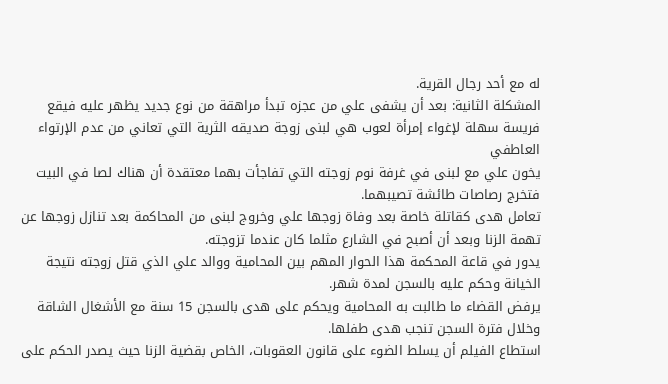له مع أحد رجال القرية.
المشكلة الثانية: بعد أن يشفى علي من عجزه تبدأ مراهقة من نوع جديد يظهر عليه فيقع فريسة سهلة لإغواء إمرأة لعوب هي لبنى زوجة صديقه الثرية التي تعاني من عدم الإرتواء العاطفي
يخون علي مع لبنى في غرفة نوم زوجته التي تفاجأت بهما معتقدة أن هناك لصا في البيت فتخرج رصاصات طائشة تصيبهما.
تعامل هدى كقاتلة خاصة بعد وفاة زوجها علي وخروج لبنى من المحاكمة بعد تنازل زوجها عن تهمة الزنا وبعد أن أصبح في الشارع مثلما كان عندما تزوجته.
يدور في قاعة المحكمة هذا الحوار المهم بين المحامية ووالد علي الذي قتل زوجته نتيجة الخيانة وحكم عليه بالسجن لمدة شهر.
يرفض القضاء ما طالبت به المحامية ويحكم على هدى بالسجن 15 سنة مع الأشغال الشاقة وخلال فترة السجن تنجب هدى طفلها.
استطاع الفيلم أن يسلط الضوء على قانون العقوبات، الخاص بقضية الزنا حيث يصدر الحكم على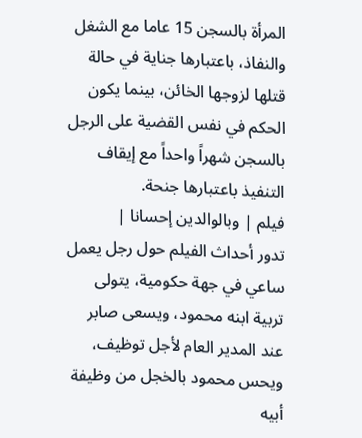المرأة بالسجن 15 عاما مع الشغل والنفاذ، باعتبارها جناية في حالة قتلها لزوجها الخائن، بينما يكون الحكم في نفس القضية على الرجل بالسجن شهراً واحداً مع إيقاف التنفيذ باعتبارها جنحة.
فيلم | وبالوالدين إحسانا |
تدور أحداث الفيلم حول رجل يعمل ساعي في جهة حكومية، يتولى تربية ابنه محمود، ويسعى صابر عند المدير العام لأجل توظيف، ويحس محمود بالخجل من وظيفة أبيه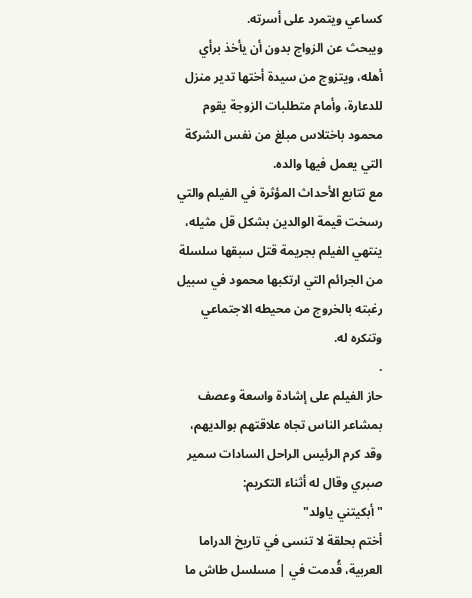كساعي ويتمرد على أسرته.
ويبحث عن الزواج بدون أن يأخذ برأي أهله، ويتزوج من سيدة أختها تدير منزل للدعارة، وأمام متطلبات الزوجة يقوم محمود باختلاس مبلغ من نفس الشركة التي يعمل فيها والده.
مع تتابع الأحداث المؤثرة في الفيلم والتي رسخت قيمة الوالدين بشكل قل مثيله، ينتهي الفيلم بجريمة قتل سبقها سلسلة من الجرائم التي ارتكبها محمود في سبيل رغبته بالخروج من محيطه الاجتماعي وتنكره له.
.
حاز الفيلم على إشادة واسعة وعصف بمشاعر الناس تجاه علاقتهم بوالديهم، وقد كرم الرئيس الراحل السادات سمير صبري وقال له أثناء التكريم:
"أبكيتني ياولد"
أختم بحلقة لا تنسى في تاريخ الدراما العربية، قُدمت في | مسلسل طاش ما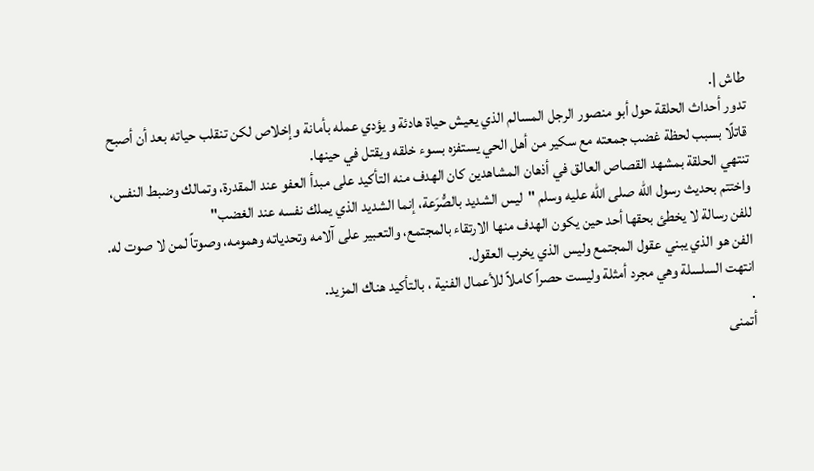طاش |.
تدور أحداث الحلقة حول أبو منصور الرجل المسالم الذي يعيش حياة هادئة و يؤدي عمله بأمانة وإخلاص لكن تنقلب حياته بعد أن أصبح قاتلًا بسبب لحظة غضب جمعته مع سكير من أهل الحي يستفزه بسوء خلقه ويقتل في حينها.
تنتهي الحلقة بمشهد القصاص العالق في أذهان المشاهدين كان الهدف منه التأكيد على مبدأ العفو عند المقدرة، وتمالك وضبط النفس، واختتم بحديث رسول الله صلى الله عليه وسلم "ليس الشديد بالصُّرَعة، إنما الشديد الذي يملك نفسه عند الغضب"
للفن رسالة لا يخطئ بحقها أحد حين يكون الهدف منها الارتقاء بالمجتمع، والتعبير على آلامه وتحدياته وهمومه، وصوتاً لمن لا صوت له.
الفن هو الذي يبني عقول المجتمع وليس الذي يخرب العقول.
انتهت السلسلة وهي مجرد أمثلة وليست حصراً كاملاً للأعمال الفنية ، بالتأكيد هناك المزيد.
.
أتمنى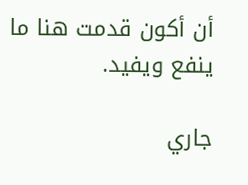أن أكون قدمت هنا ما ينفع ويفيد.

جاري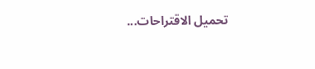تحميل الاقتراحات...